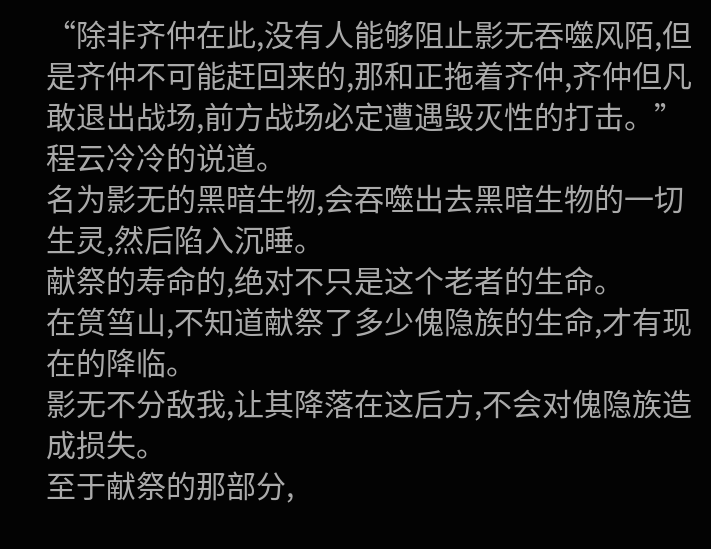“除非齐仲在此,没有人能够阻止影无吞噬风陌,但是齐仲不可能赶回来的,那和正拖着齐仲,齐仲但凡敢退出战场,前方战场必定遭遇毁灭性的打击。”
程云冷冷的说道。
名为影无的黑暗生物,会吞噬出去黑暗生物的一切生灵,然后陷入沉睡。
献祭的寿命的,绝对不只是这个老者的生命。
在筼筜山,不知道献祭了多少傀隐族的生命,才有现在的降临。
影无不分敌我,让其降落在这后方,不会对傀隐族造成损失。
至于献祭的那部分,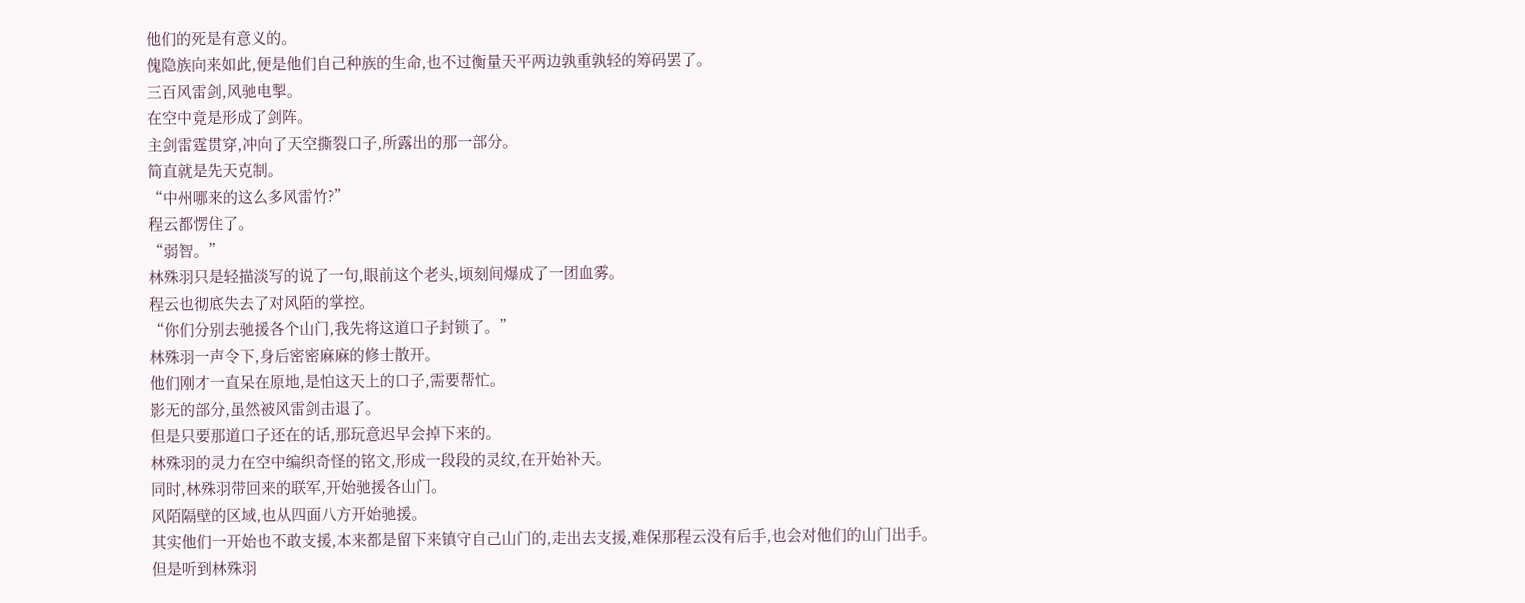他们的死是有意义的。
傀隐族向来如此,便是他们自己种族的生命,也不过衡量天平两边孰重孰轻的筹码罢了。
三百风雷剑,风驰电掣。
在空中竟是形成了剑阵。
主剑雷霆贯穿,冲向了天空撕裂口子,所露出的那一部分。
简直就是先天克制。
“中州哪来的这么多风雷竹?”
程云都愣住了。
“弱智。”
林殊羽只是轻描淡写的说了一句,眼前这个老头,顷刻间爆成了一团血雾。
程云也彻底失去了对风陌的掌控。
“你们分别去驰援各个山门,我先将这道口子封锁了。”
林殊羽一声令下,身后密密麻麻的修士散开。
他们刚才一直呆在原地,是怕这天上的口子,需要帮忙。
影无的部分,虽然被风雷剑击退了。
但是只要那道口子还在的话,那玩意迟早会掉下来的。
林殊羽的灵力在空中编织奇怪的铭文,形成一段段的灵纹,在开始补天。
同时,林殊羽带回来的联军,开始驰援各山门。
风陌隔壁的区域,也从四面八方开始驰援。
其实他们一开始也不敢支援,本来都是留下来镇守自己山门的,走出去支援,难保那程云没有后手,也会对他们的山门出手。
但是听到林殊羽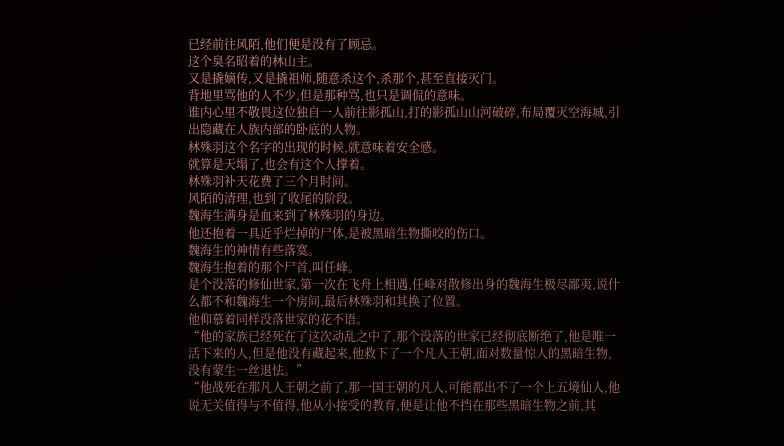已经前往风陌,他们便是没有了顾忌。
这个臭名昭着的林山主。
又是撬嫡传,又是撬祖师,随意杀这个,杀那个,甚至直接灭门。
背地里骂他的人不少,但是那种骂,也只是调侃的意味。
谁内心里不敬畏这位独自一人前往影孤山,打的影孤山山河破碎,布局覆灭空海城,引出隐藏在人族内部的卧底的人物。
林殊羽这个名字的出现的时候,就意味着安全感。
就算是天塌了,也会有这个人撑着。
林殊羽补天花费了三个月时间。
风陌的清理,也到了收尾的阶段。
魏海生满身是血来到了林殊羽的身边。
他还抱着一具近乎烂掉的尸体,是被黑暗生物撕咬的伤口。
魏海生的神情有些落寞。
魏海生抱着的那个尸首,叫任峰。
是个没落的修仙世家,第一次在飞舟上相遇,任峰对散修出身的魏海生极尽鄙夷,说什么都不和魏海生一个房间,最后林殊羽和其换了位置。
他仰慕着同样没落世家的花不语。
“他的家族已经死在了这次动乱之中了,那个没落的世家已经彻底断绝了,他是唯一活下来的人,但是他没有藏起来,他救下了一个凡人王朝,面对数量惊人的黑暗生物,没有蒙生一丝退怯。”
“他战死在那凡人王朝之前了,那一国王朝的凡人,可能都出不了一个上五境仙人,他说无关值得与不值得,他从小接受的教育,便是让他不挡在那些黑暗生物之前,其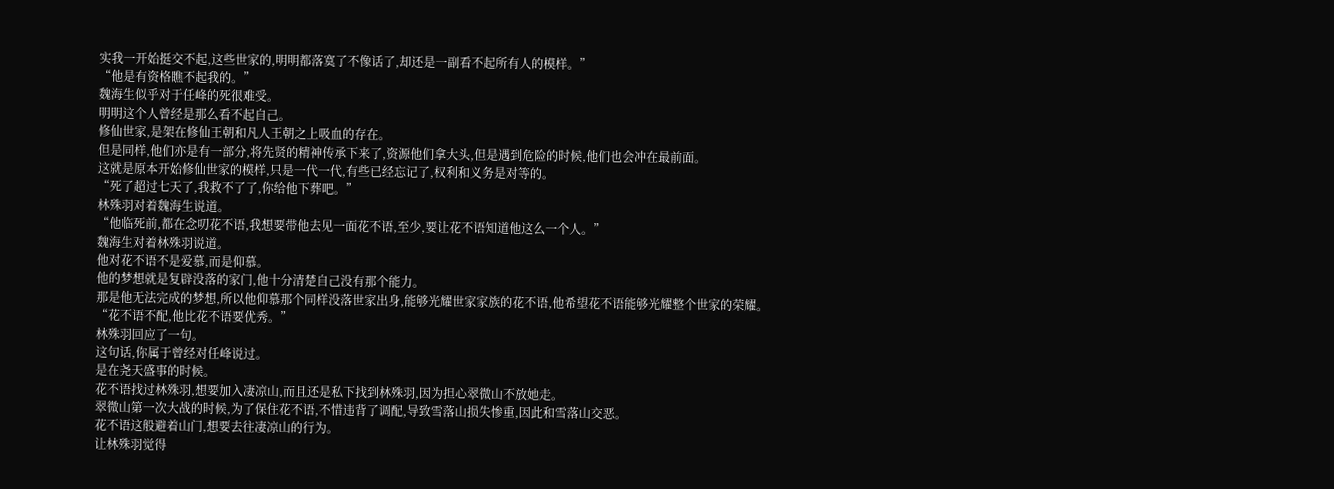实我一开始挺交不起,这些世家的,明明都落寞了不像话了,却还是一副看不起所有人的模样。”
“他是有资格瞧不起我的。”
魏海生似乎对于任峰的死很难受。
明明这个人曾经是那么看不起自己。
修仙世家,是架在修仙王朝和凡人王朝之上吸血的存在。
但是同样,他们亦是有一部分,将先贤的精神传承下来了,资源他们拿大头,但是遇到危险的时候,他们也会冲在最前面。
这就是原本开始修仙世家的模样,只是一代一代,有些已经忘记了,权利和义务是对等的。
“死了超过七天了,我救不了了,你给他下葬吧。”
林殊羽对着魏海生说道。
“他临死前,都在念叨花不语,我想要带他去见一面花不语,至少,要让花不语知道他这么一个人。”
魏海生对着林殊羽说道。
他对花不语不是爱慕,而是仰慕。
他的梦想就是复辟没落的家门,他十分清楚自己没有那个能力。
那是他无法完成的梦想,所以他仰慕那个同样没落世家出身,能够光耀世家家族的花不语,他希望花不语能够光耀整个世家的荣耀。
“花不语不配,他比花不语要优秀。”
林殊羽回应了一句。
这句话,你属于曾经对任峰说过。
是在尧天盛事的时候。
花不语找过林殊羽,想要加入凄凉山,而且还是私下找到林殊羽,因为担心翠微山不放她走。
翠微山第一次大战的时候,为了保住花不语,不惜违背了调配,导致雪落山损失惨重,因此和雪落山交恶。
花不语这般避着山门,想要去往凄凉山的行为。
让林殊羽觉得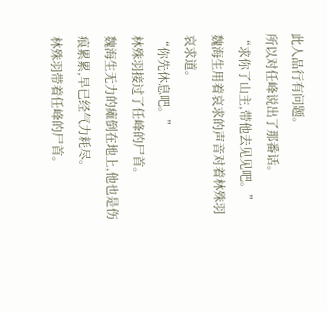此人品行有问题。
所以对任峰说出了那番话。
“求你了山主,带他去见见吧。”
魏海生用着哀求的声音对着林殊羽哀求道。
“你先休息吧。”
林殊羽接过了任峰的尸首。
魏海生无力的瘫倒在地上,他也是伤痕累累,早已经气力耗尽。
林殊羽带着任峰的尸首。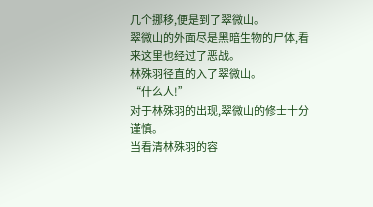几个挪移,便是到了翠微山。
翠微山的外面尽是黑暗生物的尸体,看来这里也经过了恶战。
林殊羽径直的入了翠微山。
“什么人!”
对于林殊羽的出现,翠微山的修士十分谨慎。
当看清林殊羽的容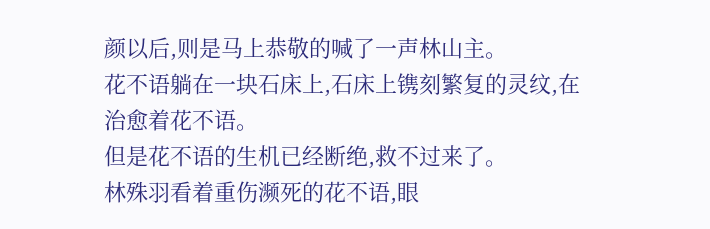颜以后,则是马上恭敬的喊了一声林山主。
花不语躺在一块石床上,石床上镌刻繁复的灵纹,在治愈着花不语。
但是花不语的生机已经断绝,救不过来了。
林殊羽看着重伤濒死的花不语,眼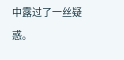中露过了一丝疑惑。